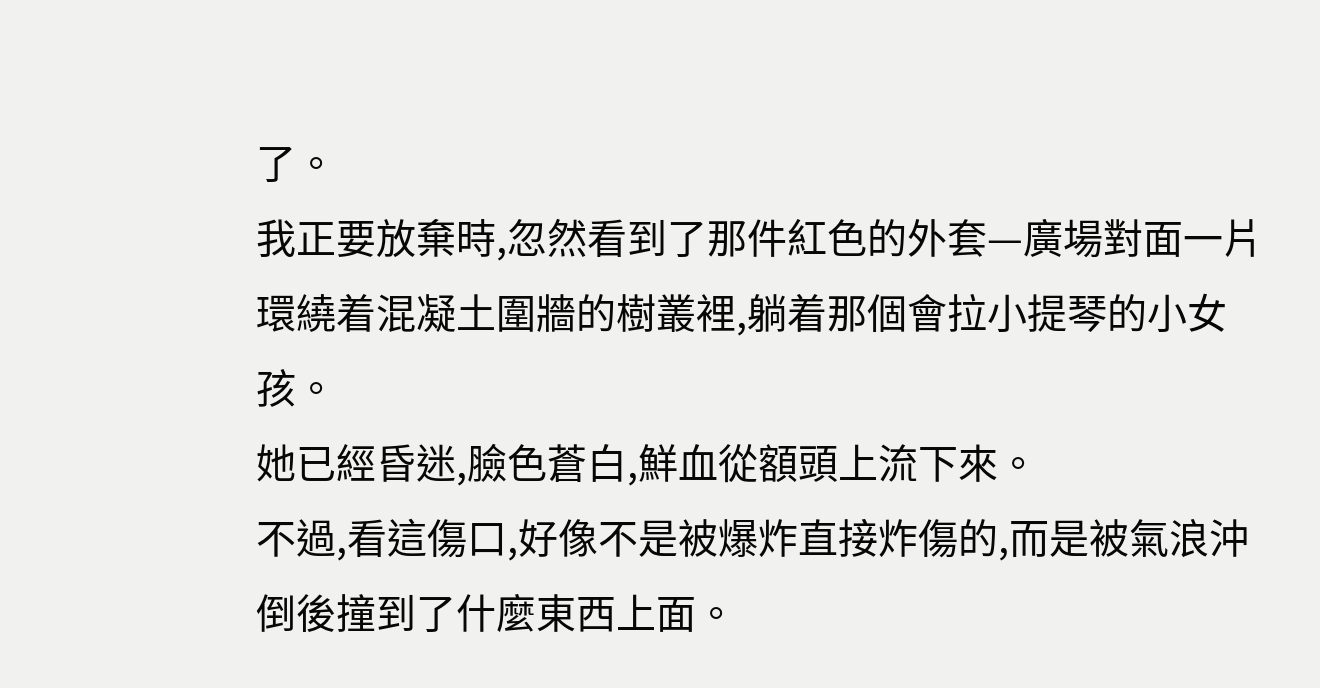了。
我正要放棄時,忽然看到了那件紅色的外套—廣場對面一片環繞着混凝土圍牆的樹叢裡,躺着那個會拉小提琴的小女孩。
她已經昏迷,臉色蒼白,鮮血從額頭上流下來。
不過,看這傷口,好像不是被爆炸直接炸傷的,而是被氣浪沖倒後撞到了什麼東西上面。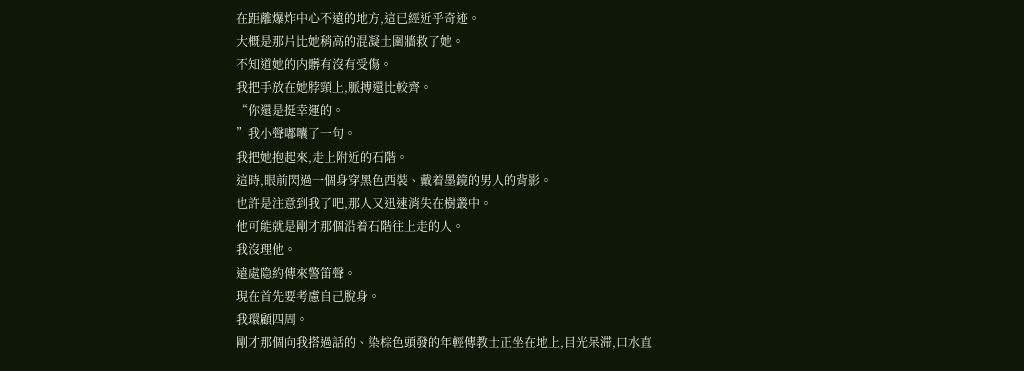在距離爆炸中心不遠的地方,這已經近乎奇迹。
大概是那片比她稍高的混凝土圍牆救了她。
不知道她的内髒有沒有受傷。
我把手放在她脖頸上,脈搏還比較齊。
“你還是挺幸運的。
”我小聲嘟囔了一句。
我把她抱起來,走上附近的石階。
這時,眼前閃過一個身穿黑色西裝、戴着墨鏡的男人的背影。
也許是注意到我了吧,那人又迅速消失在樹叢中。
他可能就是剛才那個沿着石階往上走的人。
我沒理他。
遠處隐約傳來警笛聲。
現在首先要考慮自己脫身。
我環顧四周。
剛才那個向我搭過話的、染棕色頭發的年輕傳教士正坐在地上,目光呆滞,口水直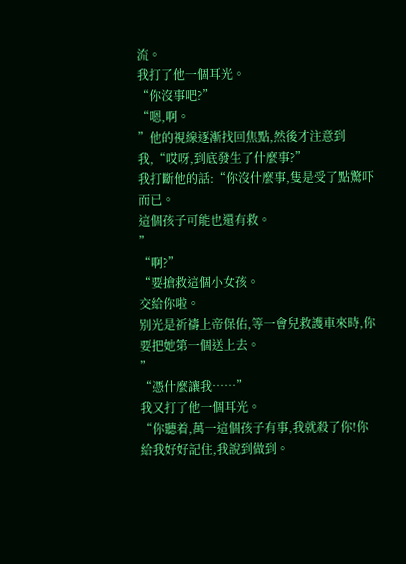流。
我打了他一個耳光。
“你沒事吧?”
“嗯,啊。
”他的視線逐漸找回焦點,然後才注意到我,“哎呀,到底發生了什麼事?”
我打斷他的話:“你沒什麼事,隻是受了點驚吓而已。
這個孩子可能也還有救。
”
“啊?”
“要搶救這個小女孩。
交給你啦。
别光是祈禱上帝保佑,等一會兒救護車來時,你要把她第一個送上去。
”
“憑什麼讓我……”
我又打了他一個耳光。
“你聽着,萬一這個孩子有事,我就殺了你!你給我好好記住,我說到做到。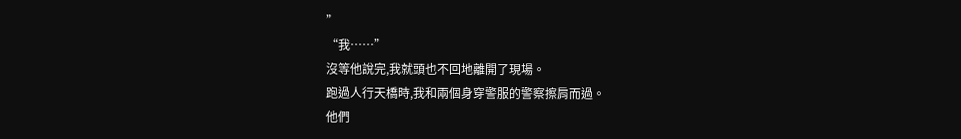”
“我……”
沒等他說完,我就頭也不回地離開了現場。
跑過人行天橋時,我和兩個身穿警服的警察擦肩而過。
他們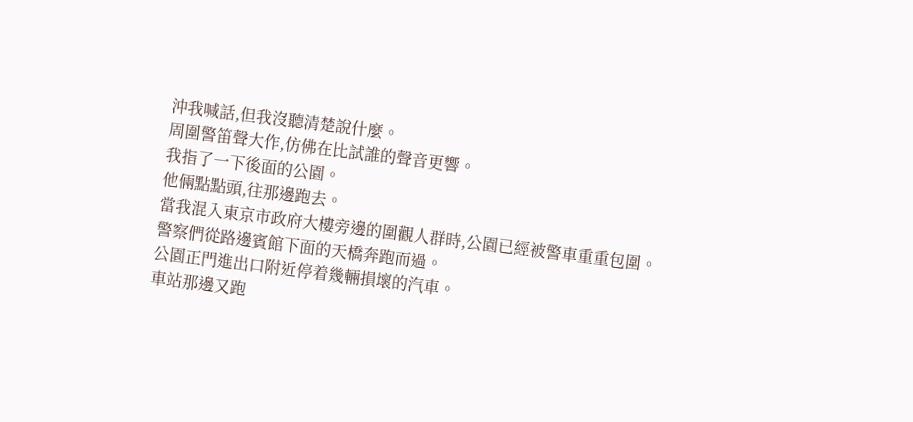沖我喊話,但我沒聽清楚說什麼。
周圍警笛聲大作,仿佛在比試誰的聲音更響。
我指了一下後面的公園。
他倆點點頭,往那邊跑去。
當我混入東京市政府大樓旁邊的圍觀人群時,公園已經被警車重重包圍。
警察們從路邊賓館下面的天橋奔跑而過。
公園正門進出口附近停着幾輛損壞的汽車。
車站那邊又跑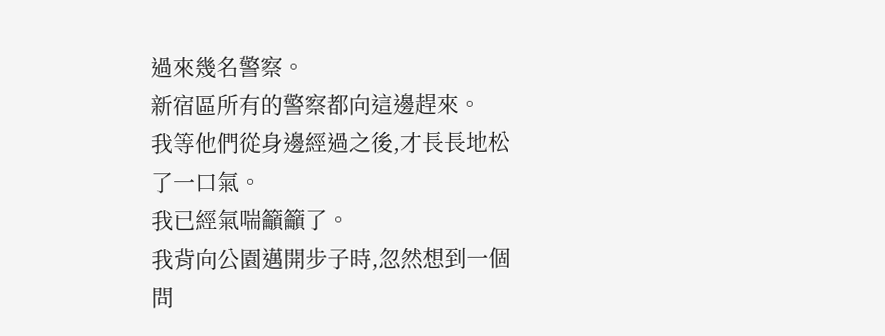過來幾名警察。
新宿區所有的警察都向這邊趕來。
我等他們從身邊經過之後,才長長地松了一口氣。
我已經氣喘籲籲了。
我背向公園邁開步子時,忽然想到一個問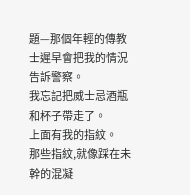題—那個年輕的傳教士遲早會把我的情況告訴警察。
我忘記把威士忌酒瓶和杯子帶走了。
上面有我的指紋。
那些指紋,就像踩在未幹的混凝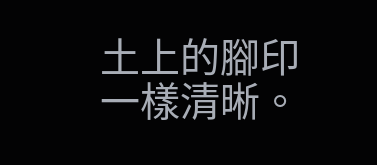土上的腳印一樣清晰。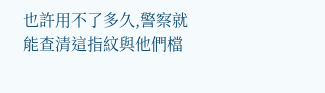也許用不了多久,警察就能查清這指紋與他們檔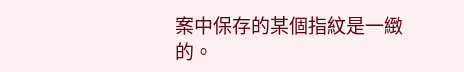案中保存的某個指紋是一緻的。